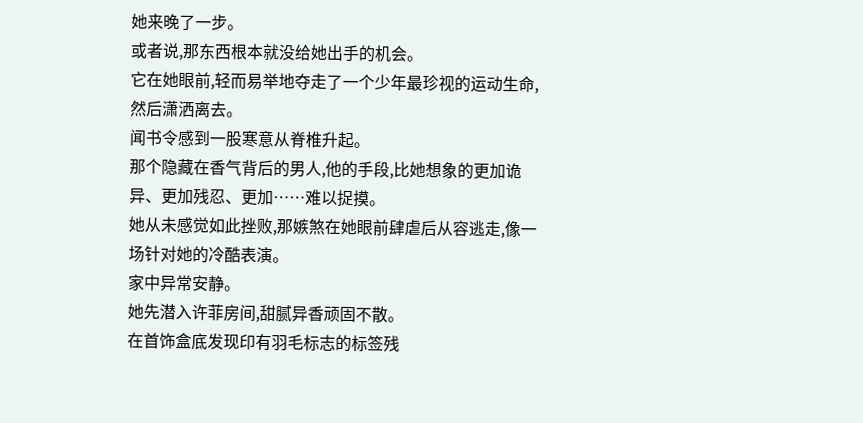她来晚了一步。
或者说,那东西根本就没给她出手的机会。
它在她眼前,轻而易举地夺走了一个少年最珍视的运动生命,然后潇洒离去。
闻书令感到一股寒意从脊椎升起。
那个隐藏在香气背后的男人,他的手段,比她想象的更加诡异、更加残忍、更加……难以捉摸。
她从未感觉如此挫败,那嫉煞在她眼前肆虐后从容逃走,像一场针对她的冷酷表演。
家中异常安静。
她先潜入许菲房间,甜腻异香顽固不散。
在首饰盒底发现印有羽毛标志的标签残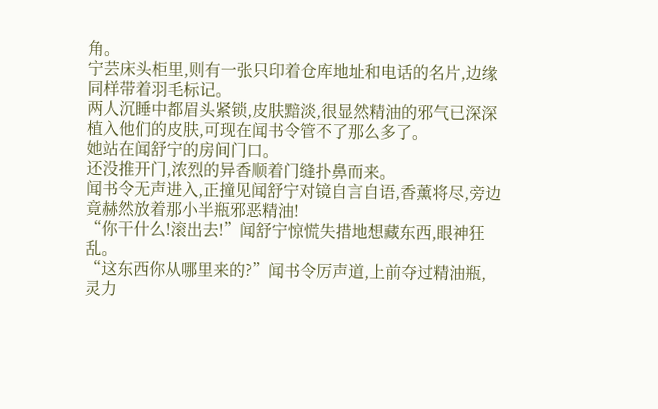角。
宁芸床头柜里,则有一张只印着仓库地址和电话的名片,边缘同样带着羽毛标记。
两人沉睡中都眉头紧锁,皮肤黯淡,很显然精油的邪气已深深植入他们的皮肤,可现在闻书令管不了那么多了。
她站在闻舒宁的房间门口。
还没推开门,浓烈的异香顺着门缝扑鼻而来。
闻书令无声进入,正撞见闻舒宁对镜自言自语,香薰将尽,旁边竟赫然放着那小半瓶邪恶精油!
“你干什么!滚出去!”闻舒宁惊慌失措地想藏东西,眼神狂乱。
“这东西你从哪里来的?”闻书令厉声道,上前夺过精油瓶,灵力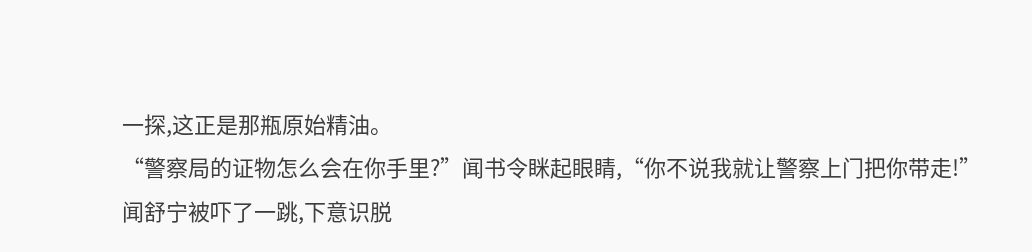一探,这正是那瓶原始精油。
“警察局的证物怎么会在你手里?”闻书令眯起眼睛,“你不说我就让警察上门把你带走!”
闻舒宁被吓了一跳,下意识脱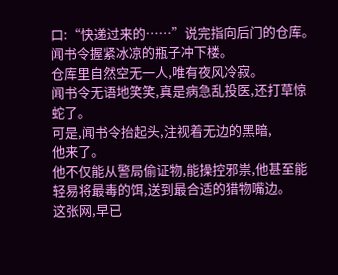口:“快递过来的……”说完指向后门的仓库。
闻书令握紧冰凉的瓶子冲下楼。
仓库里自然空无一人,唯有夜风冷寂。
闻书令无语地笑笑,真是病急乱投医,还打草惊蛇了。
可是,闻书令抬起头,注视着无边的黑暗,
他来了。
他不仅能从警局偷证物,能操控邪祟,他甚至能轻易将最毒的饵,送到最合适的猎物嘴边。
这张网,早已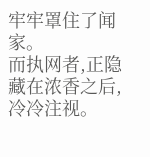牢牢罩住了闻家。
而执网者,正隐藏在浓香之后,冷冷注视。